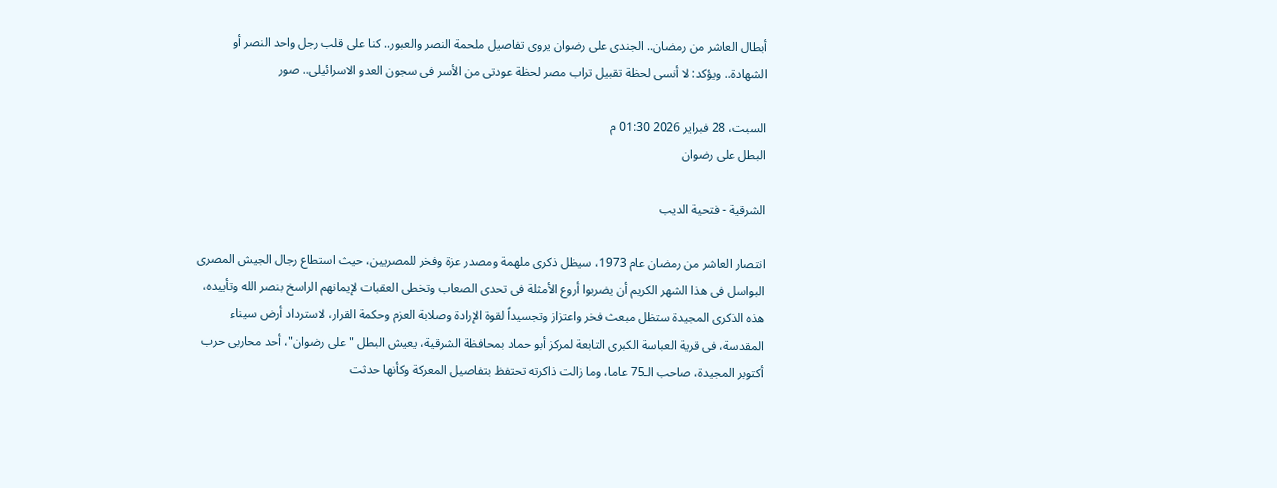أبطال العاشر من رمضان.. الجندى على رضوان يروى تفاصيل ملحمة النصر والعبور.. كنا على قلب رجل واحد النصر أو الشهادة.. ويؤكد: لا أنسى لحظة تقبيل تراب مصر لحظة عودتى من الأسر فى سجون العدو الاسرائيلى.. صور

السبت، 28 فبراير 2026 01:30 م
البطل على رضوان

الشرقية - فتحية الديب

انتصار العاشر من رمضان عام 1973، سيظل ذكرى ملهمة ومصدر عزة وفخر للمصريين، حيث استطاع رجال الجيش المصرى البواسل فى هذا الشهر الكريم أن يضربوا أروع الأمثلة فى تحدى الصعاب وتخطى العقبات لإيمانهم الراسخ بنصر الله وتأييده، هذه الذكرى المجيدة ستظل مبعث فخر واعتزاز وتجسيداً لقوة الإرادة وصلابة العزم وحكمة القرار، لاسترداد أرض سيناء المقدسة، فى قرية العباسة الكبرى التابعة لمركز أبو حماد بمحافظة الشرقية، يعيش البطل "على رضوان"، أحد محاربى حرب أكتوبر المجيدة، صاحب الـ75 عاما، وما زالت ذاكرته تحتفظ بتفاصيل المعركة وكأنها حدثت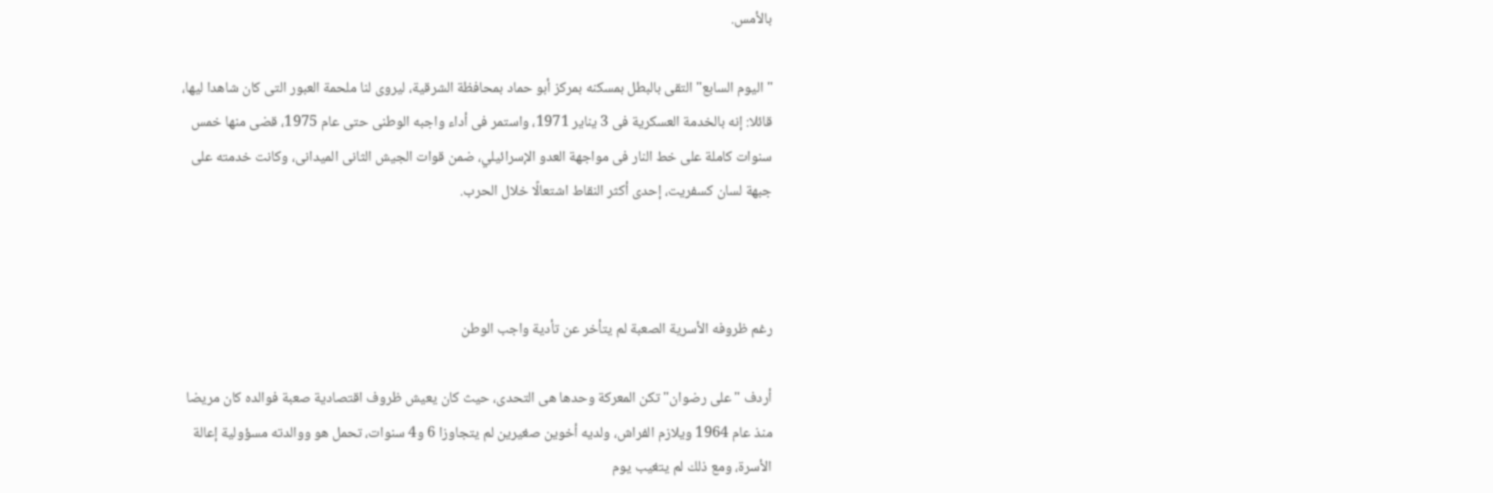بالأمس.

"اليوم السابع" التقى بالبطل بمسكنه بمركز أبو حماد بمحافظة الشرقية، ليروى لنا ملحمة العبور التى كان شاهدا ليها، قائلا: إنه بالخدمة العسكرية فى 3 يناير 1971، واستمر فى أداء واجبه الوطنى حتى عام 1975، قضى منها خمس سنوات كاملة على خط النار فى مواجهة العدو الإسرائيلي، ضمن قوات الجيش الثانى الميدانى، وكانت خدمته على جبهة لسان كسفريت، إحدى أكثر النقاط اشتعالًا خلال الحرب.



رغم ظروفه الأسرية الصعبة لم يتأخر عن تأدية واجب الوطن

أردف "على رضوان" تكن المعركة وحدها هى التحدى، حيث كان يعيش ظروف اقتصادية صعبة فوالده كان مريضا منذ عام 1964 ويلازم الفراش، ولديه أخوين صغيرين لم يتجاوزا 6 و4 سنوات، تحمل هو ووالدته مسؤولية إعالة الأسرة، ومع ذلك لم يتغيب يوم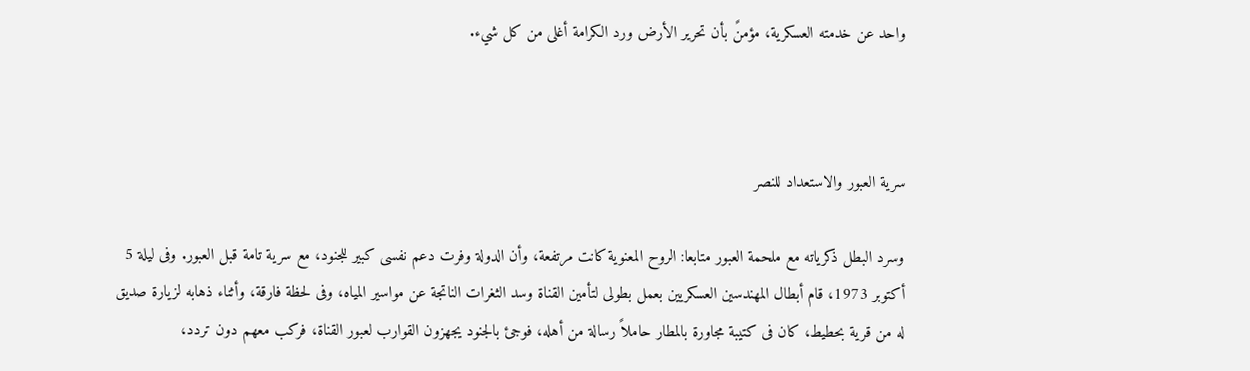واحد عن خدمته العسكرية، مؤمنً بأن تحرير الأرض ورد الكرامة أغلى من كل شيء.



سرية العبور والاستعداد للنصر

وسرد البطل ذكرياته مع ملحمة العبور متابعا: الروح المعنوية كانت مرتفعة، وأن الدولة وفرت دعم نفسى كبير للجنود، مع سرية تامة قبل العبور. وفى ليلة 5 أكتوبر 1973، قام أبطال المهندسين العسكريين بعمل بطولى لتأمين القناة وسد الثغرات الناتجة عن مواسير المياه، وفى لحظة فارقة، وأثناء ذهابه لزيارة صديق له من قرية بحطيط، كان فى كتيبة مجاورة بالمطار حاملاً رسالة من أهله، فوجئ بالجنود يجهزون القوارب لعبور القناة، فركب معهم دون تردد،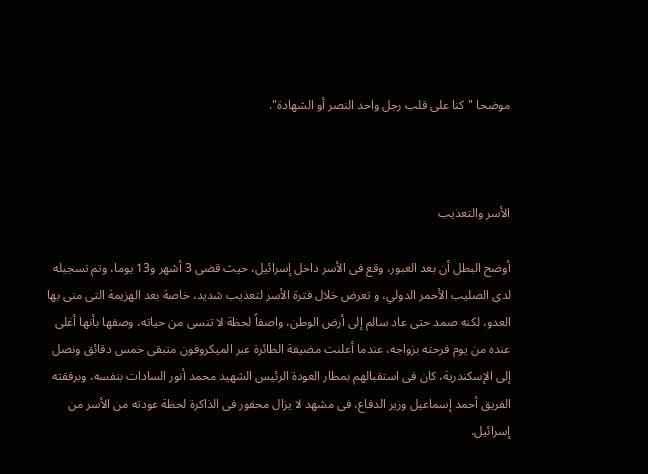موضحا "كنا على قلب رجل واحد النصر أو الشهادة".



الأسر والتعذيب

أوضح البطل أن بعد العبور، وقع فى الأسر داخل إسرائيل، حيث قضى 3 أشهر و13 يوما، وتم تسجيله لدى الصليب الأحمر الدولي، و تعرض خلال فترة الأسر لتعذيب شديد، خاصة بعد الهزيمة التى منى بها العدو، لكنه صمد حتى عاد سالم إلى أرض الوطن، واصفاً لحظة لا تنسى من حياته، وصفها بأنها أغلى عنده من يوم فرحته بزواجه، عندما أعلنت مضيفة الطائرة عبر الميكروفون متبقى خمس دقائق ونصل إلى الإسكندرية، كان فى استقبالهم بمطار العودة الرئيس الشهيد محمد أنور السادات بنفسه، وبرفقته الفريق أحمد إسماعيل وزير الدفاع، فى مشهد لا يزال محفور فى الذاكرة لحظة عودته من الأسر من إسرائيل.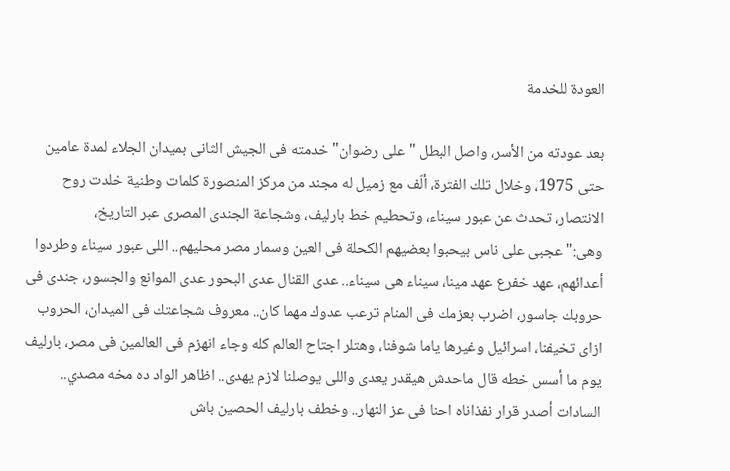العودة للخدمة

بعد عودته من الأسر، واصل البطل " على رضوان" خدمته فى الجيش الثانى بميدان الجلاء لمدة عامين حتى 1975، وخلال تلك الفترة، ألّف مع زميل له مجند من مركز المنصورة كلمات وطنية خلدت روح الانتصار، تحدث عن عبور سيناء، وتحطيم خط بارليف، وشجاعة الجندى المصرى عبر التاريخ، وهى:"عجبى على ناس بيحبوا بعضيهم الكحلة فى العين وسمار مصر محليهم.. اللى عبور سيناء وطردوا أعدائهم، عهد خفرع عهد مينا، سيناء هى سيناء.. عدى القنال عدى البحور عدى الموانع والجسور، جندى فى حروبك جاسور، اضرب بعزمك فى المنام ترعب عدوك مهما كان.. معروف شجاعتك فى الميدان، الحروب ازاى تخيفنا، اسرائيل وغيرها ياما شوفنا، وهتلر اجتاح العالم كله وجاء انهزم فى العالمين فى مصر، بارليف يوم ما أسس خطه قال ماحدش هيقدر يعدى واللى يوصلنا لازم يهدى.. اظاهر الواد ده مخه مصدي.. السادات أصدر قرار نفذاناه احنا فى عز النهار.. وخطف بارليف الحصين باش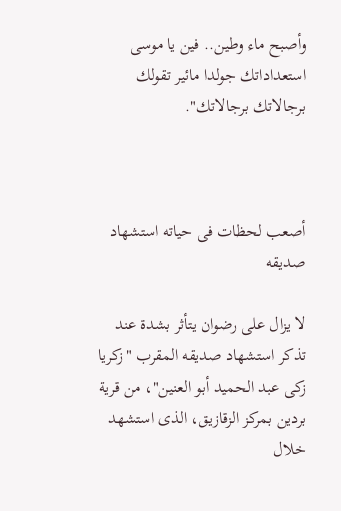وأصبح ماء وطين.. فين يا موسى استعداداتك جولدا مائير تقولك برجالاتك برجالاتك".



أصعب لحظات فى حياته استشهاد صديقه

لا يزال على رضوان يتأثر بشدة عند تذكر استشهاد صديقه المقرب "زكريا زكى عبد الحميد أبو العنين"، من قرية بردين بمركز الزقازيق، الذى استشهد خلال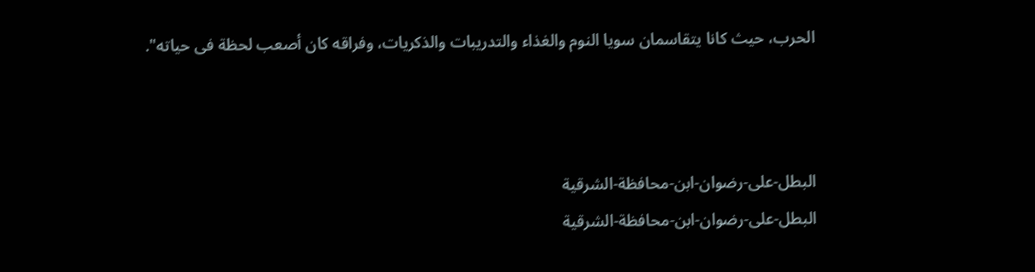الحرب، حيث كانا يتقاسمان سويا النوم والغذاء والتدريبات والذكريات، وفراقه كان أصعب لحظة فى حياته".



البطل-على-رضوان-ابن-محافظة-الشرقية
البطل-على-رضوان-ابن-محافظة-الشرقية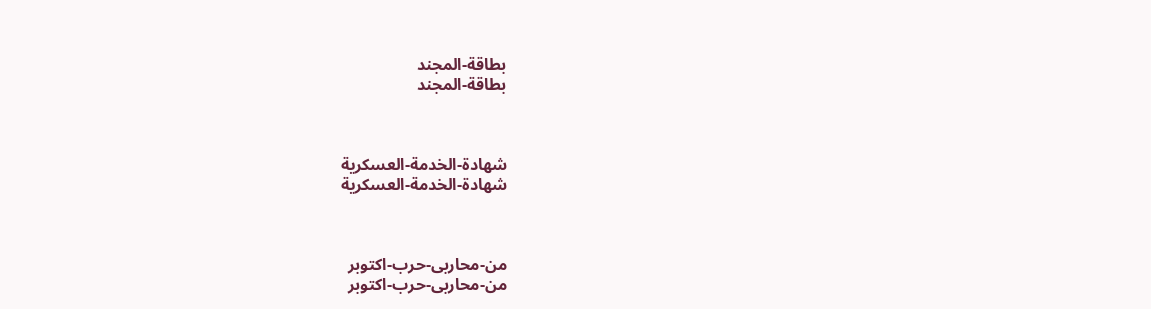بطاقة-المجند
بطاقة-المجند



شهادة-الخدمة-العسكرية
شهادة-الخدمة-العسكرية



من-محاربى-حرب-اكتوبر
من-محاربى-حرب-اكتوبر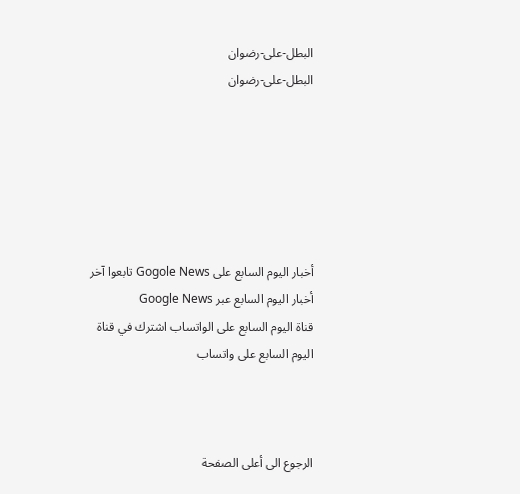البطل-على-رضوان
البطل-على-رضوان






أخبار اليوم السابع على Gogole News تابعوا آخر أخبار اليوم السابع عبر Google News
قناة اليوم السابع على الواتساب اشترك في قناة اليوم السابع على واتساب



الرجوع الى أعلى الصفحة